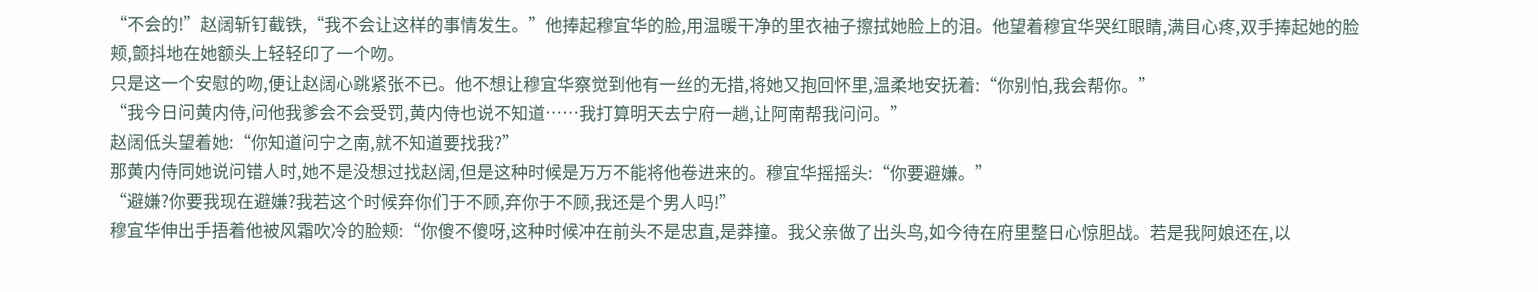“不会的!”赵阔斩钉截铁,“我不会让这样的事情发生。”他捧起穆宜华的脸,用温暖干净的里衣袖子擦拭她脸上的泪。他望着穆宜华哭红眼睛,满目心疼,双手捧起她的脸颊,颤抖地在她额头上轻轻印了一个吻。
只是这一个安慰的吻,便让赵阔心跳紧张不已。他不想让穆宜华察觉到他有一丝的无措,将她又抱回怀里,温柔地安抚着:“你别怕,我会帮你。”
“我今日问黄内侍,问他我爹会不会受罚,黄内侍也说不知道……我打算明天去宁府一趟,让阿南帮我问问。”
赵阔低头望着她:“你知道问宁之南,就不知道要找我?”
那黄内侍同她说问错人时,她不是没想过找赵阔,但是这种时候是万万不能将他卷进来的。穆宜华摇摇头:“你要避嫌。”
“避嫌?你要我现在避嫌?我若这个时候弃你们于不顾,弃你于不顾,我还是个男人吗!”
穆宜华伸出手捂着他被风霜吹冷的脸颊:“你傻不傻呀,这种时候冲在前头不是忠直,是莽撞。我父亲做了出头鸟,如今待在府里整日心惊胆战。若是我阿娘还在,以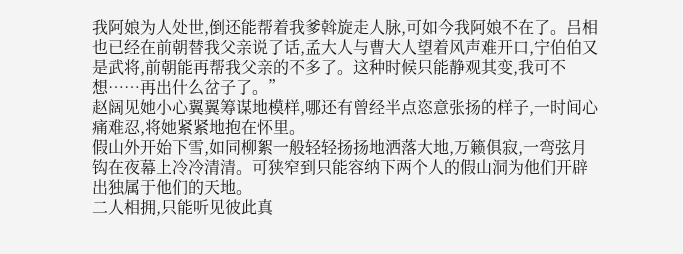我阿娘为人处世,倒还能帮着我爹斡旋走人脉,可如今我阿娘不在了。吕相也已经在前朝替我父亲说了话,孟大人与曹大人望着风声难开口,宁伯伯又是武将,前朝能再帮我父亲的不多了。这种时候只能静观其变,我可不想……再出什么岔子了。”
赵阔见她小心翼翼筹谋地模样,哪还有曾经半点恣意张扬的样子,一时间心痛难忍,将她紧紧地抱在怀里。
假山外开始下雪,如同柳絮一般轻轻扬扬地洒落大地,万籁俱寂,一弯弦月钩在夜幕上冷冷清清。可狭窄到只能容纳下两个人的假山洞为他们开辟出独属于他们的天地。
二人相拥,只能听见彼此真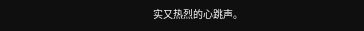实又热烈的心跳声。